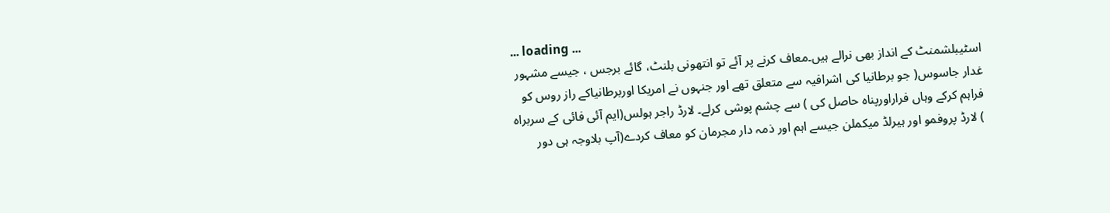... loading ...
اسٹیبلشمنٹ کے انداز بھی نرالے ہیں۔معاف کرنے پر آئے تو انتھونی بلنٹ، گائے برجس ، جیسے مشہور غدار جاسوس( جو برطانیا کی اشرافیہ سے متعلق تھے اور جنہوں نے امریکا اوربرطانیاکے راز روس کو فراہم کرکے وہاں فراراورپناہ حاصل کی ) سے چشم پوشی کرلے۔ لارڈ راجر ہولس(ایم آئی فائی کے سربراہ ) لارڈ پروفمو اور ہیرلڈ میکملن جیسے اہم اور ذمہ دار مجرمان کو معاف کردے(آپ بلاوجہ ہی دور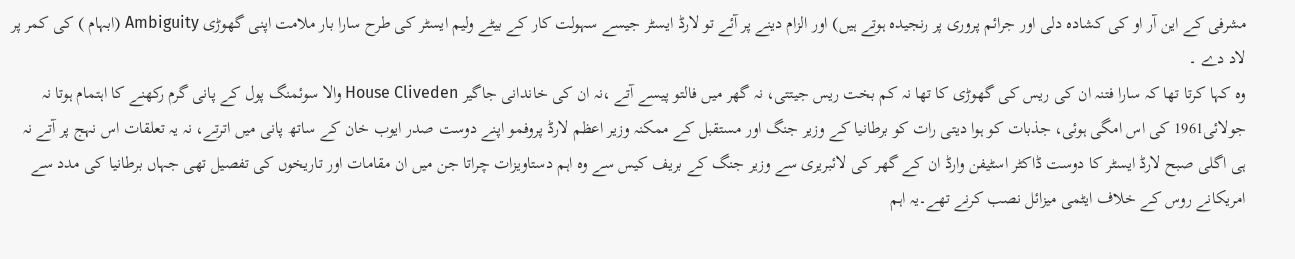مشرفی کے این آر او کی کشادہ دلی اور جرائم پروری پر رنجیدہ ہوتے ہیں) اور الزام دینے پر آئے تو لارڈ ایسٹر جیسے سہولت کار کے بیٹے ولیم ایسٹر کی طرح سارا بار ملامت اپنی گھوڑی Ambiguity (ابہام ) کی کمر پر لاد دے ۔
وہ کہا کرتا تھا کہ سارا فتنہ ان کی ریس کی گھوڑی کا تھا نہ کم بخت ریس جیتتی، نہ گھر میں فالتو پیسے آتے ،نہ ان کی خاندانی جاگیر House Cliveden والا سوئمنگ پول کے پانی گرم رکھنے کا اہتمام ہوتا نہ جولائی1961 کی اس امگی ہوئی، جذبات کو ہوا دیتی رات کو برطانیا کے وزیر جنگ اور مستقبل کے ممکنہ وزیر اعظم لارڈ پروفمو اپنے دوست صدر ایوب خان کے ساتھ پانی میں اترتے، نہ یہ تعلقات اس نہج پر آتے نہ ہی اگلی صبح لارڈ ایسٹر کا دوست ڈاکٹر اسٹیفن وارڈ ان کے گھر کی لائبریری سے وزیر جنگ کے بریف کیس سے وہ اہم دستاویزات چراتا جن میں ان مقامات اور تاریخوں کی تفصیل تھی جہاں برطانیا کی مدد سے امریکانے روس کے خلاف ایٹمی میزائل نصب کرنے تھے۔یہ اہم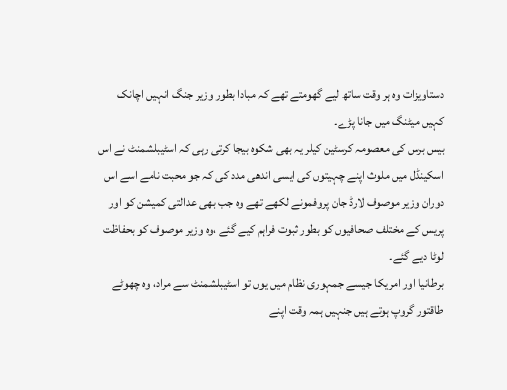دستاویزات وہ ہر وقت ساتھ لیے گھومتے تھے کہ مبادا بطور وزیر جنگ انہیں اچانک کہیں میٹنگ میں جانا پڑے۔
بیس برس کی معصومہ کرسٹین کیلر یہ بھی شکوہ بیجا کرتی رہی کہ اسٹیبلشمنٹ نے اس اسکینڈل میں ملوث اپنے چہیتوں کی ایسی اندھی مدد کی کہ جو محبت نامے اسے اس دوران وزیر موصوف لارڈ جان پروفمونے لکھے تھے وہ جب بھی عدالتی کمیشن کو اور پریس کے مختلف صحافیوں کو بطور ثبوت فراہم کیے گئے ،وہ وزیر موصوف کو بحفاظت لوٹا دیے گئے۔
برطانیا اور امریکا جیسے جمہوری نظام میں یوں تو اسٹیبلشمنٹ سے مراد، وہ چھوٹے طاقتور گروپ ہوتے ہیں جنہیں ہمہ وقت اپنے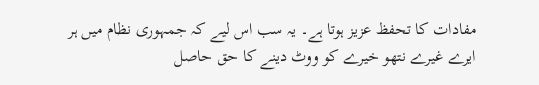مفادات کا تحفظ عزیز ہوتا ہے۔ یہ سب اس لیے کہ جمہوری نظام میں ہر ایرے غیرے نتھو خیرے کو ووٹ دینے کا حق حاصل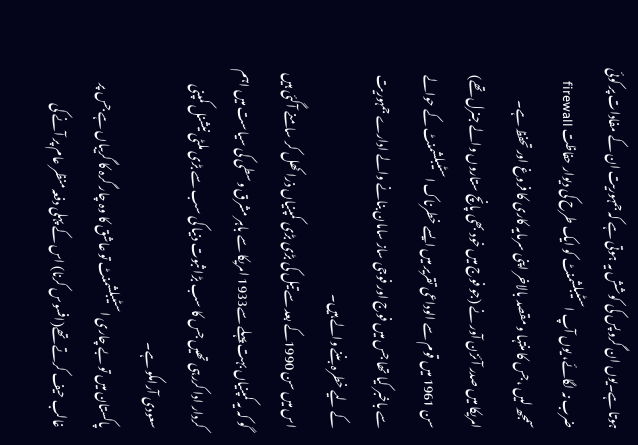ہوتا ہے۔یوں ان گروپس کی کوشش یہ ہوتی ہے کہ جمہوریت ان کے مفادات پر کوئی ضرب نہ لگائے، یوں آپ اسٹیبلشمنٹ کو ایک طرح کی دیوار حفاظت firewall سمجھ لیں ،جس کا منتہا و مقصد بالاخر اپنی سرمایہ کاری کا فروغ اور تحفظ ہے۔
امریکا میں صدر آئزن آور نے (جو فوج میں خود بھی پانچ ستاروں والے جنرل تھے) سن 1961 میں قوم سے الوداعی تقریر میں ایسے خطرناک اسٹیبلشمنٹ کے حوالے سے باخبر کیا تھا جس میں فوج اور فوجی ساز سامان بنانے والے ادارے جمہوریت کے لیے خطرہ بننے والے ہیں۔
اس میں سن 1990کے بعد سے تیل کی بڑی بڑی کمپنیاں ذرا کھل کر سامنے آگئی ہیں گو کہ یہ کمپنیاں بہت پہلے سے1933 امریکا سے باہر مشرق وسطی کی سیاست میں اہم کردار ادا کررہی تھیں جس کا سب بڑا ثبوت دنیا کی سب سے بڑی ملٹی نیشنل کمپنی سعودی آرامکو ہے۔
پاکستان میں تو بے چاری اسٹیبلشمنٹ تو عاشق کا وہ چار گرہ کا گریباں ہے جس پر غالب حیف کرتے تھے(افسوس کرنا) اس کے پہلی دفعہ منظر عام پر آنے کی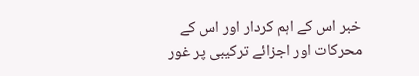خبر اس کے اہم کردار اور اس کے محرکات اور اجزائے ترکیبی پر غور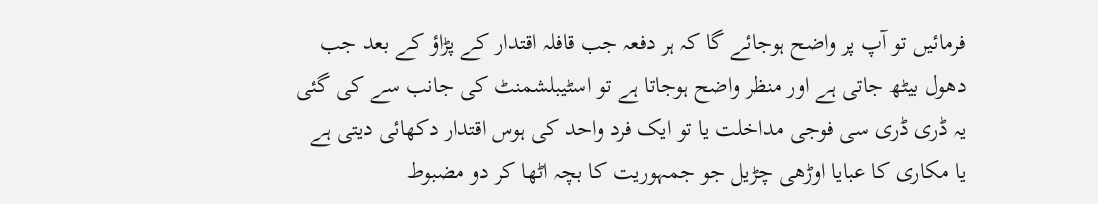فرمائیں تو آپ پر واضح ہوجائے گا کہ ہر دفعہ جب قافلہ اقتدار کے پڑاؤ کے بعد جب دھول بیٹھ جاتی ہے اور منظر واضح ہوجاتا ہے تو اسٹیبلشمنٹ کی جانب سے کی گئی یہ ڈری ڈری سی فوجی مداخلت یا تو ایک فرد واحد کی ہوس اقتدار دکھائی دیتی ہے یا مکاری کا عبایا اوڑھی چڑیل جو جمہوریت کا بچہ اٹھا کر دو مضبوط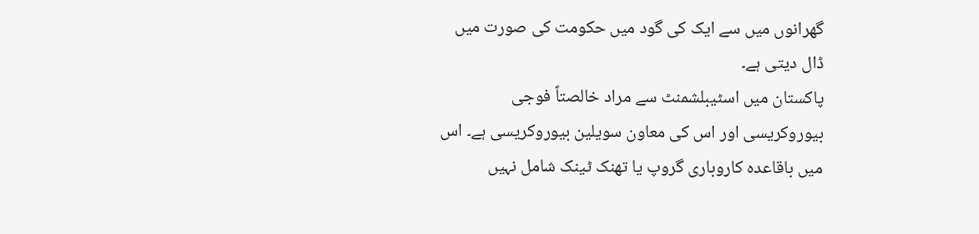گھرانوں میں سے ایک کی گود میں حکومت کی صورت میں ڈال دیتی ہے۔
پاکستان میں اسٹیبلشمنٹ سے مراد خالصتاً فوجی بیوروکریسی اور اس کی معاون سویلین بیوروکریسی ہے۔ اس میں باقاعدہ کاروباری گروپ یا تھنک ٹینک شامل نہیں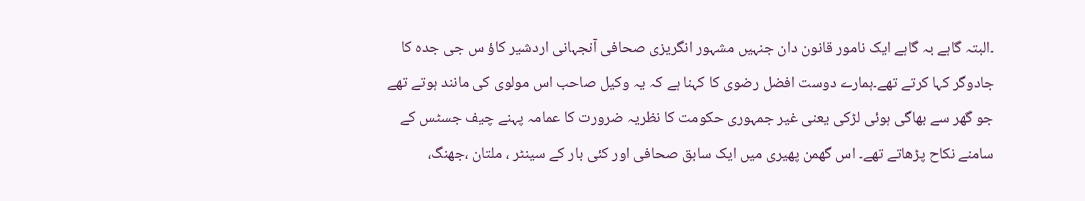۔البتہ گاہے بہ گاہے ایک نامور قانون دان جنہیں مشہور انگریزی صحافی آنجہانی اردشیر کاؤ س جی جدہ کا جادوگر کہا کرتے تھے۔ہمارے دوست افضل رضوی کا کہنا ہے کہ یہ وکیل صاحب اس مولوی کی مانند ہوتے تھے جو گھر سے بھاگی ہوئی لڑکی یعنی غیر جمہوری حکومت کا نظریہ ضرورت کا عمامہ پہنے چیف جسٹس کے سامنے نکاح پڑھاتے تھے۔ اس گھمن پھیری میں ایک سابق صحافی اور کئی بار کے سینٹر ، ملتان ،جھنگ،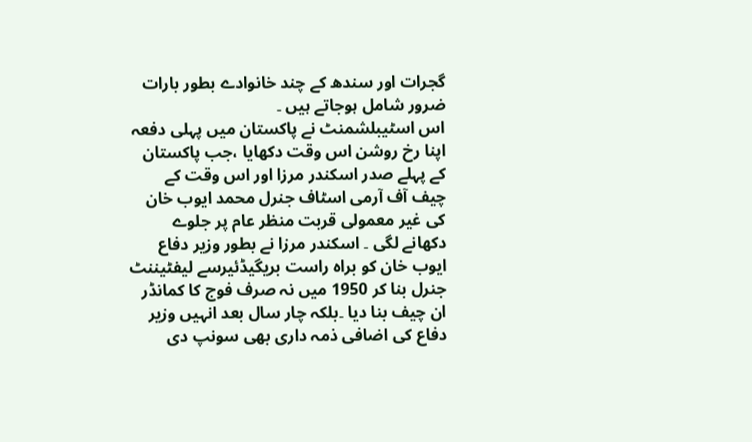گجرات اور سندھ کے چند خانوادے بطور بارات ضرور شامل ہوجاتے ہیں ۔
اس اسٹیبلشمنٹ نے پاکستان میں پہلی دفعہ اپنا رخ روشن اس وقت دکھایا ،جب پاکستان کے پہلے صدر اسکندر مرزا اور اس وقت کے چیف آف آرمی اسٹاف جنرل محمد ایوب خان کی غیر معمولی قربت منظر عام پر جلوے دکھانے لگی ۔ اسکندر مرزا نے بطور وزیر دفاع ایوب خان کو براہ راست بریگیڈئیرسے لیفٹیننٹ جنرل بنا کر 1950 میں نہ صرف فوج کا کمانڈر ان چیف بنا دیا ۔بلکہ چار سال بعد انہیں وزیر دفاع کی اضافی ذمہ داری بھی سونپ دی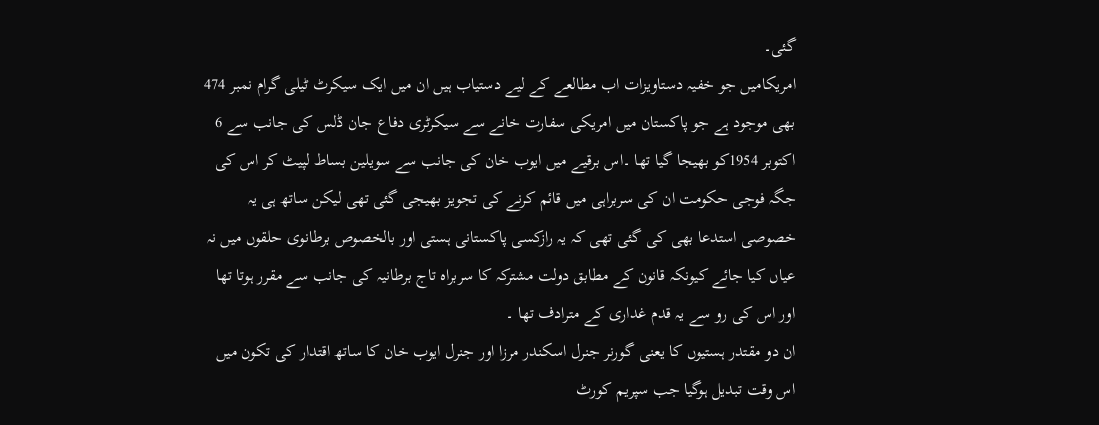گئی۔
امریکامیں جو خفیہ دستاویزات اب مطالعے کے لیے دستیاب ہیں ان میں ایک سیکرٹ ٹیلی گرام نمبر 474 بھی موجود ہے جو پاکستان میں امریکی سفارت خانے سے سیکرٹری دفاع جان ڈلس کی جانب سے 6 اکتوبر 1954کو بھیجا گیا تھا ۔اس برقیے میں ایوب خان کی جانب سے سویلین بساط لپیٹ کر اس کی جگہ فوجی حکومت ان کی سربراہی میں قائم کرنے کی تجویز بھیجی گئی تھی لیکن ساتھ ہی یہ خصوصی استدعا بھی کی گئی تھی کہ یہ رازکسی پاکستانی ہستی اور بالخصوص برطانوی حلقوں میں نہ عیاں کیا جائے کیونکہ قانون کے مطابق دولت مشترکہ کا سربراہ تاج برطانیہ کی جانب سے مقرر ہوتا تھا اور اس کی رو سے یہ قدم غداری کے مترادف تھا ۔
ان دو مقتدر ہستیوں کا یعنی گورنر جنرل اسکندر مرزا اور جنرل ایوب خان کا ساتھ اقتدار کی تکون میں اس وقت تبدیل ہوگیا جب سپریم کورٹ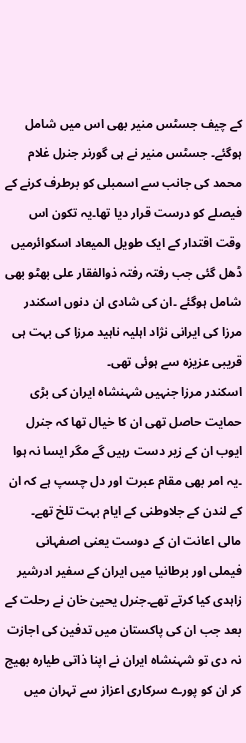کے چیف جسٹس منیر بھی اس میں شامل ہوگئے۔ جسٹس منیر نے ہی گورنر جنرل غلام محمد کی جانب سے اسمبلی کو برطرف کرنے کے فیصلے کو درست قرار دیا تھا۔یہ تکون اس وقت اقتدار کے ایک طویل المیعاد اسکوائرمیں ڈھل گئی جب رفتہ رفتہ ذوالفقار علی بھٹو بھی شامل ہوگئے ۔ان کی شادی ان دنوں اسکندر مرزا کی ایرانی نژاد اہلیہ ناہید مرزا کی بہت ہی قریبی عزیزہ سے ہوئی تھی۔
اسکندر مرزا جنہیں شہنشاہ ایران کی بڑی حمایت حاصل تھی ان کا خیال تھا کہ جنرل ایوب ان کے زیر دست رہیں گے مگر ایسا نہ ہوا ۔یہ امر بھی مقام عبرت اور دل چسپ ہے کہ ان کے لندن کے جلاوطنی کے ایام بہت تلخ تھے۔ مالی اعانت ان کے دوست یعنی اصفہانی فیملی اور برطانیا میں ایران کے سفیر ادرشیر زاہدی کیا کرتے تھے۔جنرل یحییٰ خان نے رحلت کے بعد جب ان کی پاکستان میں تدفین کی اجازت نہ دی تو شہنشاہ ایران نے اپنا ذاتی طیارہ بھیج کر ان کو پورے سرکاری اعزاز سے تہران میں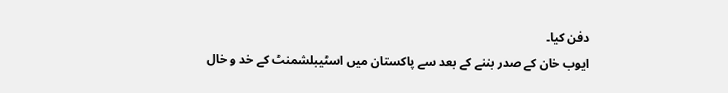دفن کیا۔
ایوب خان کے صدر بننے کے بعد سے پاکستان میں اسٹیبلشمنٹ کے خد و خال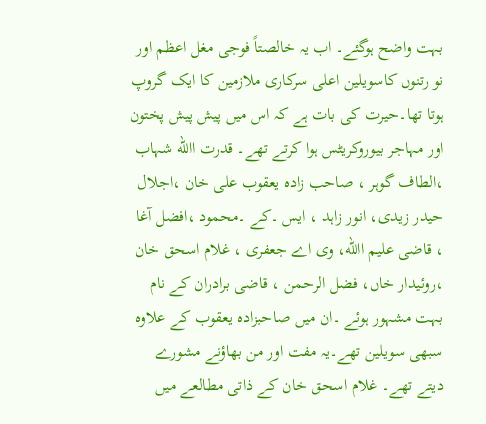بہت واضح ہوگئے۔ اب یہ خالصتاً فوجی مغل اعظم اور نو رتنوں کاسویلین اعلی سرکاری ملازمین کا ایک گروپ ہوتا تھا۔حیرت کی بات ہے کہ اس میں پیش پیش پختون اور مہاجر بیوروکریٹس ہوا کرتے تھے۔ قدرت االله شہاب ،الطاف گوہر ، صاحب زادہ یعقوب علی خان ،اجلال حیدر زیدی، انور زاہد ، ایس ۔کے ۔محمود ،افضل آغا ، قاضی علیم االله، وی اے جعفری ، غلام اسحق خان ،روئیدار خاں، فضل الرحمن ، قاضی برادران کے نام بہت مشہور ہوئے ۔ان میں صاحبزادہ یعقوب کے علاوہ سبھی سویلین تھے۔یہ مفت اور من بھاؤنے مشورے دیتے تھے۔ غلام اسحق خان کے ذاتی مطالعے میں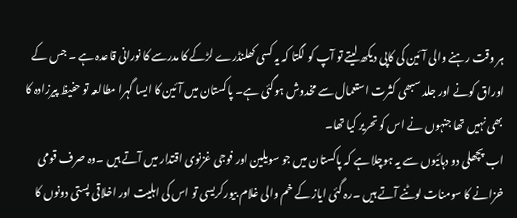ہر وقت رہنے والی آئین کی کاپی دیکھ لیتے تو آپ کو لگتا کہ یہ کسی کھلنڈرے لڑکے کا مدرسے کا نورانی قاعدہ ہے ۔ جس کے اوراق کونے اور جلد سبھی کثرت استعمال سے مخدوش ہوگئی ہے۔ پاکستان میں آئین کا ایسا گہرا مطالعہ تو حفیظ پیرزادہ کا بھی نہیں تھا جنہوں نے اس کو تحریر کیا تھا۔
اب پچھلی دو دہائیوں سے یہ ہوچلا ہے کہ پاکستان میں جو سویلین اور فوجی غزنوی اقتدار میں آتے ہیں ۔وہ صرف قومی خزانے کا سومنات لوٹنے آتے ہیں ۔رہ گئی ایاز کے خم والی غلام بیورکریسی تو اس کی اہلیت اور اخلاقی پستی دونوں کا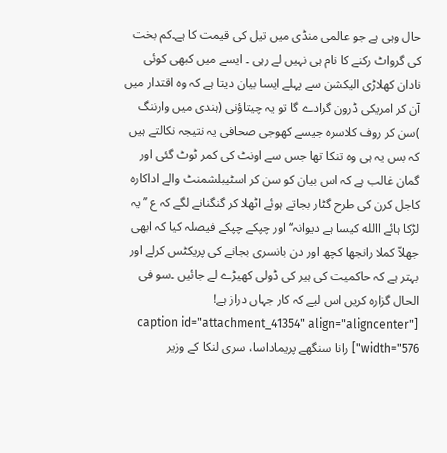حال وہی ہے جو عالمی منڈی میں تیل کی قیمت کا ہے۔کم بخت کی گرواٹ رکنے کا نام ہی نہیں لے رہی ۔ ایسے میں کبھی کوئی نادان کھلاڑی الیکشن سے پہلے ایسا بیان دیتا ہے کہ وہ اقتدار میں آن کر امریکی ڈرون گرادے گا تو یہ چیتاؤنی (ہندی میں وارننگ )سن کر روف کلاسرہ جیسے کھوجی صحافی یہ نتیجہ نکالتے ہیں کہ بس یہ ہی وہ تنکا تھا جس سے اونٹ کی کمر ٹوٹ گئی اور گمان غالب ہے کہ اس بیان کو سن کر اسٹیبلشمنٹ والے اداکارہ کاجل کرن کی طرح گٹار بجاتے ہوئے اٹھلا کر گنگنانے لگے کہ ع ’’یہ لڑکا ہائے االله کیسا ہے دیوانہ‘‘ اور چپکے چپکے فیصلہ کیا کہ ابھی جھلاّ کملا رانجھا کچھ اور دن بانسری بجانے کی پریکٹس کرلے اور بہتر ہے کہ حاکمیت کی ہیر کی ڈولی کھیڑے لے جائیں ۔سو فی الحال گزارہ کریں اس لیے کہ کار جہاں دراز ہے!
[caption id="attachment_41354" align="aligncenter" width="576"] رانا سنگھے پریماداسا، سری لنکا کے وزیر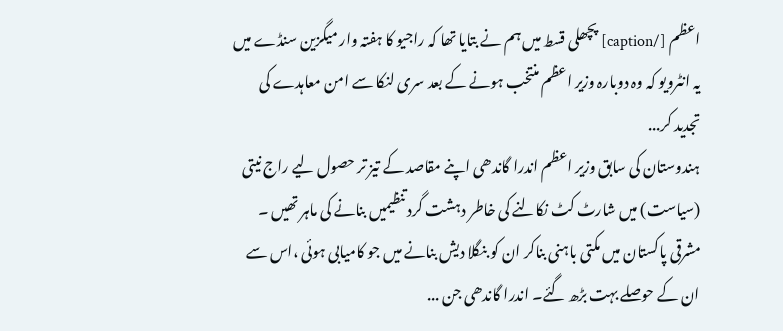اعظم [/caption] پچھلی قسط میں ہم نے بتایا تھا کہ راجیو کا ہفتہ وار میگزین سنڈے میں یہ انٹرویو کہ وہ دوبارہ وزیر اعظم منتخب ہونے کے بعد سری لنکا سے امن معاہدے کی تجدید کر...
ہندوستان کی سابق وزیر اعظم اندرا گاندھی اپنے مقاصد کے تیز تر حصول لیے راج نیتی (سیاست) میں شارٹ کٹ نکالنے کی خاطر دہشت گرد تنظیمیں بنانے کی ماہر تھیں ۔ مشرقی پاکستان میں مکتی باہنی بناکر ان کو بنگلا دیش بنانے میں جو کامیابی ہوئی ،اس سے ان کے حوصلے بہت بڑھ گئے۔ اندرا گاندھی جن ...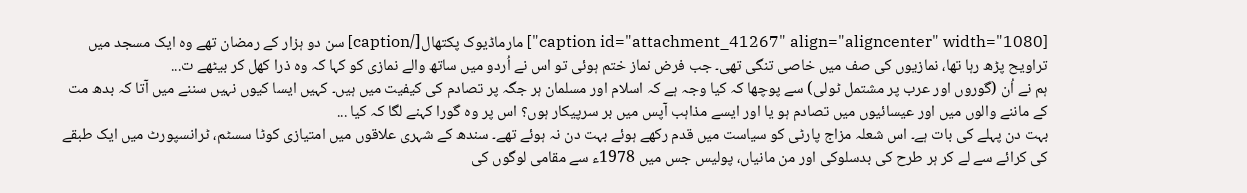[caption id="attachment_41267" align="aligncenter" width="1080"] مارماڈیوک پکتھال[/caption] سن دو ہزار کے رمضان تھے وہ ایک مسجد میں تراویح پڑھ رہا تھا، نمازیوں کی صف میں خاصی تنگی تھی۔ جب فرض نماز ختم ہوئی تو اس نے اُردو میں ساتھ والے نمازی کو کہا کہ وہ ذرا کھل کر بیٹھے ت...
ہم نے اُن (گوروں اور عرب پر مشتمل ٹولی) سے پوچھا کہ کیا وجہ ہے کہ اسلام اور مسلمان ہر جگہ پر تصادم کی کیفیت میں ہیں۔ کہیں ایسا کیوں نہیں سننے میں آتا کہ بدھ مت کے ماننے والوں میں اور عیسائیوں میں تصادم ہو یا اور ایسے مذاہب آپس میں بر سرپیکار ہوں؟ اس پر وہ گورا کہنے لگا کہ کیا ...
بہت دن پہلے کی بات ہے۔ اس شعلہ مزاج پارٹی کو سیاست میں قدم رکھے ہوئے بہت دن نہ ہوئے تھے۔ سندھ کے شہری علاقوں میں امتیازی کوٹا سسٹم، ٹرانسپورٹ میں ایک طبقے کی کرائے سے لے کر ہر طرح کی بدسلوکی اور من مانیاں، پولیس جس میں 1978ء سے مقامی لوگوں کی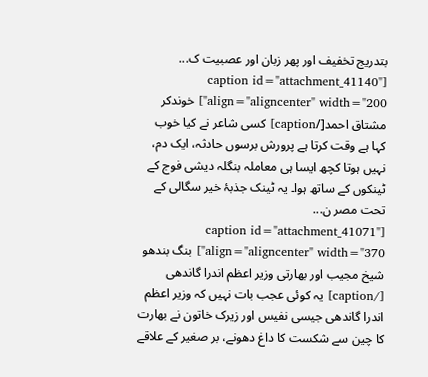بتدریج تخفیف اور پھر زبان اور عصبیت ک...
[caption id="attachment_41140" align="aligncenter" width="200"] خوندکر مشتاق احمد[/caption] کسی شاعر نے کیا خوب کہا ہے وقت کرتا ہے پرورش برسوں حادثہ، ایک دم، نہیں ہوتا کچھ ایسا ہی معاملہ بنگلہ دیشی فوج کے ٹینکوں کے ساتھ ہوا۔ یہ ٹینک جذبۂ خیر سگالی کے تحت مصر ن...
[caption id="attachment_41071" align="aligncenter" width="370"] بنگ بندھو شیخ مجیب اور بھارتی وزیر اعظم اندرا گاندھی [/caption] یہ کوئی عجب بات نہیں کہ وزیر اعظم اندرا گاندھی جیسی نفیس اور زیرک خاتون نے بھارت کا چین سے شکست کا داغ دھونے، بر صغیر کے علاقے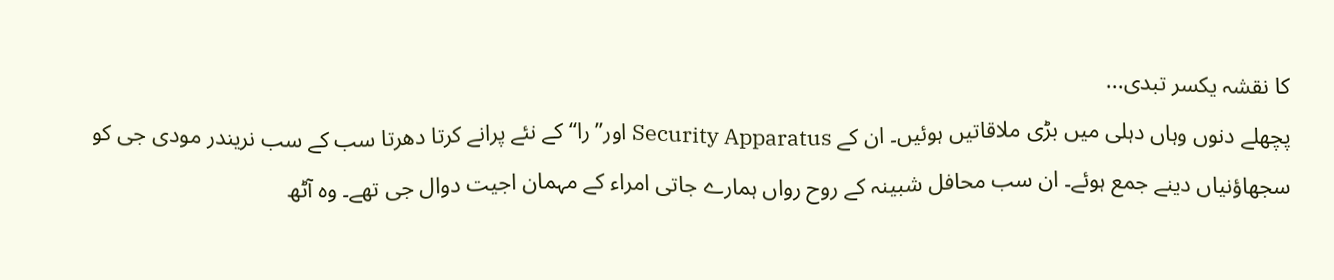کا نقشہ یکسر تبدی...
پچھلے دنوں وہاں دہلی میں بڑی ملاقاتیں ہوئیں۔ ان کے Security Apparatus اور’’ را‘‘ کے نئے پرانے کرتا دھرتا سب کے سب نریندر مودی جی کو سجھاؤنیاں دینے جمع ہوئے۔ ان سب محافل شبینہ کے روح رواں ہمارے جاتی امراء کے مہمان اجیت دوال جی تھے۔ وہ آٹھ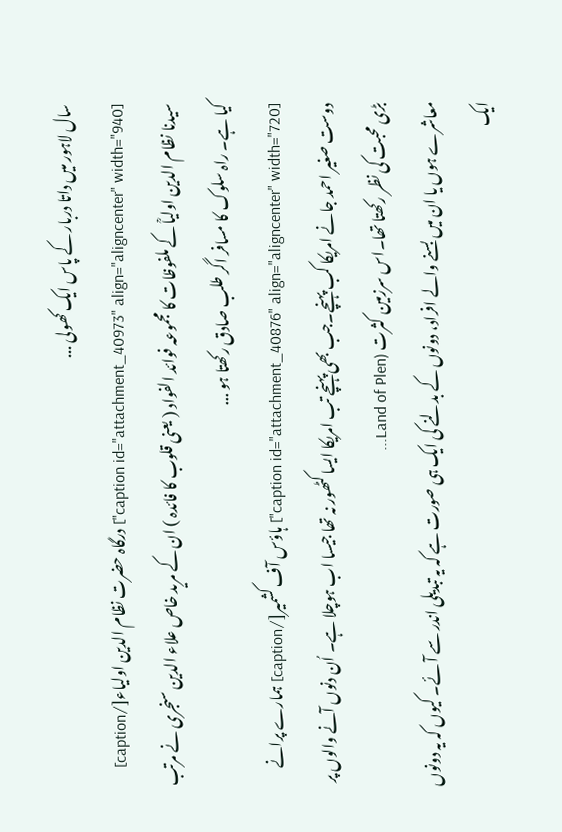سال لاہور میں داتا دربار کے پاس ایک کھولی ...
[caption id="attachment_40973" align="aligncenter" width="940"] درگاہ حضرت نظام الدین اولیاء[/caption] سیدنا نظام الدین اولیاؒ کے ملفوظات کا مجموعہ فوائد الفواد ( یعنی قلوب کا فائدہ ) ان کے مرید خاص علاء الدین سنجری نے مرتب کیا ہے۔ راہ سلوک کا مسافر اگر طلب صادق رکھتا ہو ...
[caption id="attachment_40876" align="aligncenter" width="720"] ہاؤس آف کشمیر[/caption] ہمارے پرانے دوست صغیر احمد جانے امریکا کب پہنچے۔جب بھی پہنچے تب امریکا ایسا کٹھور نہ تھا جیسا اب ہوچلا ہے۔ اُن دنوں آنے والوں پر بڑی محبت کی نظر رکھتا تھا۔اس سرزمین کثرت (Land of Plen...
معاشرے ہوں یا ان میں بسنے والے افراد، دونوں کے بدلنے کی ایک ہی صورت ہے کہ یہ تبدیلی اندر سے آئے۔ کیوں کہ یہ دونوں ایک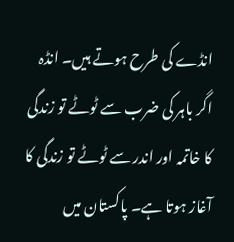انڈے کی طرح ہوتے ہیں۔ انڈہ اگر باہر کی ضرب سے ٹوٹے تو زندگی کا خاتمہ اور اندر سے ٹوٹے تو زندگی کا آغاز ہوتا ہے۔ پاکستان میں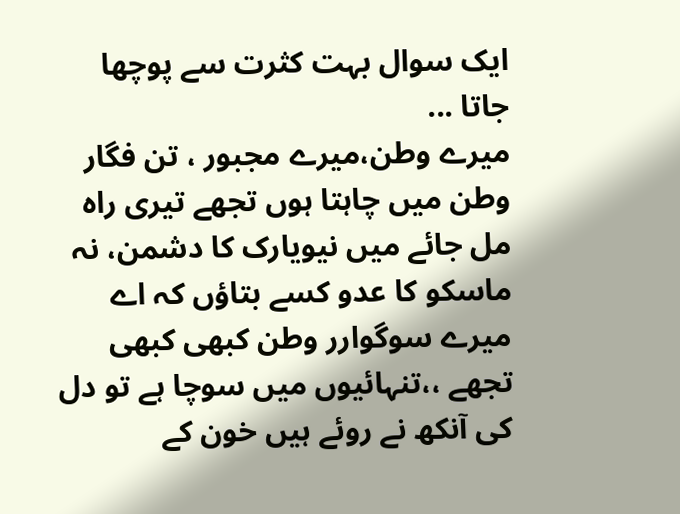ایک سوال بہت کثرت سے پوچھا جاتا ...
میرے وطن،میرے مجبور ، تن فگار وطن میں چاہتا ہوں تجھے تیری راہ مل جائے میں نیویارک کا دشمن، نہ ماسکو کا عدو کسے بتاؤں کہ اے میرے سوگوارر وطن کبھی کبھی تجھے ،،تنہائیوں میں سوچا ہے تو دل کی آنکھ نے روئے ہیں خون کے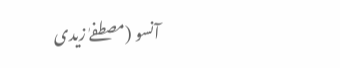آنسو (مصطفےٰ زیدی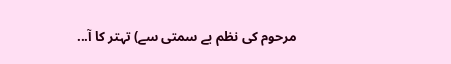مرحوم کی نظم بے سمتی سے) تہتر کا آ...